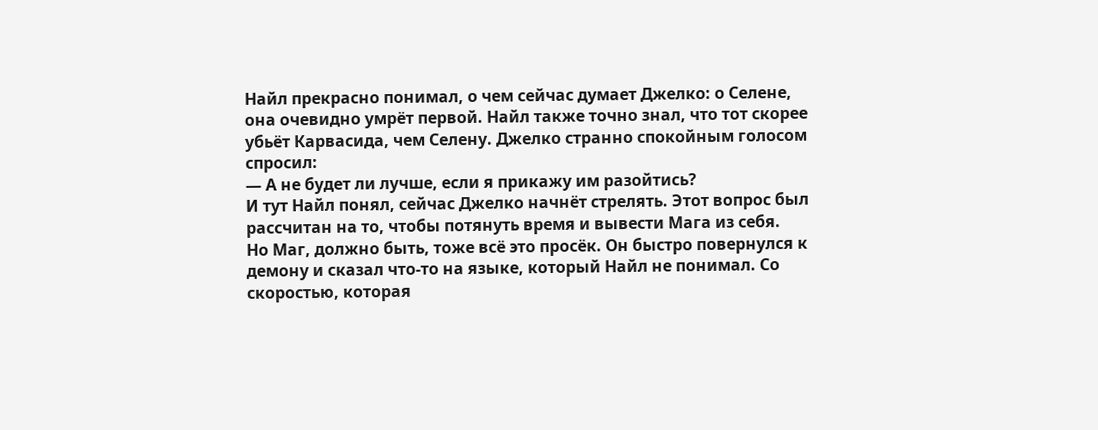Найл прекрасно понимал, о чем сейчас думает Джелко: о Селене, она очевидно умрёт первой. Найл также точно знал, что тот скорее убьёт Карвасида, чем Селену. Джелко странно спокойным голосом спросил:
— А не будет ли лучше, если я прикажу им разойтись?
И тут Найл понял, сейчас Джелко начнёт стрелять. Этот вопрос был рассчитан на то, чтобы потянуть время и вывести Мага из себя.
Но Маг, должно быть, тоже всё это просёк. Он быстро повернулся к демону и сказал что-то на языке, который Найл не понимал. Со скоростью, которая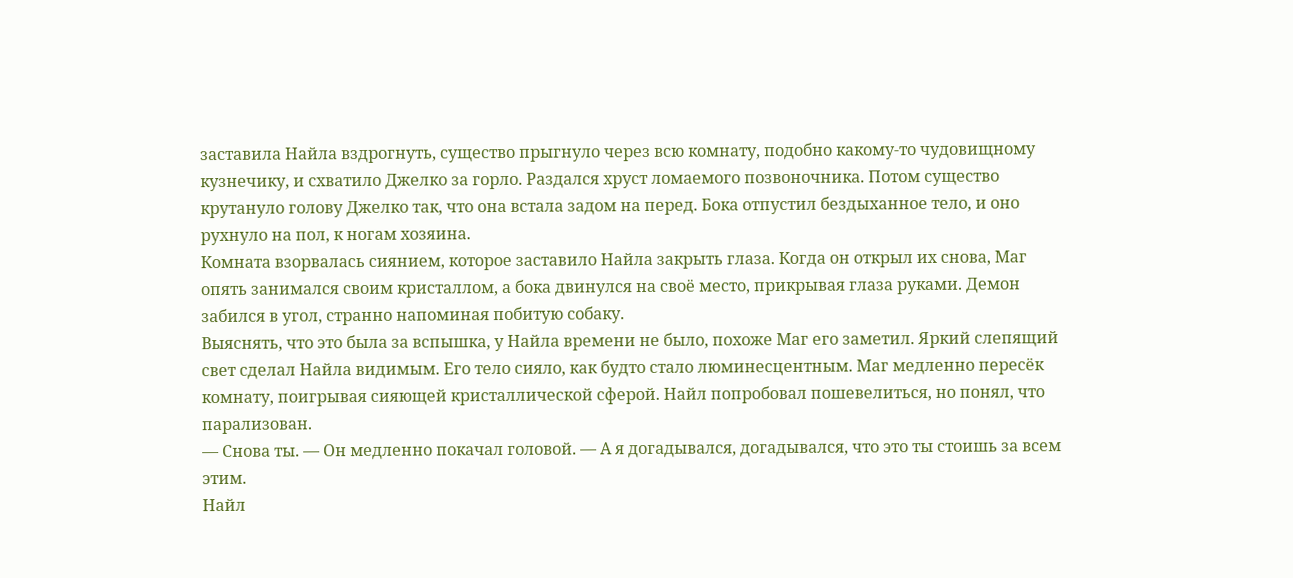заставила Найла вздрогнуть, существо прыгнуло через всю комнату, подобно какому-то чудовищному кузнечику, и схватило Джелко за горло. Раздался хруст ломаемого позвоночника. Потом существо крутануло голову Джелко так, что она встала задом на перед. Бока отпустил бездыханное тело, и оно рухнуло на пол, к ногам хозяина.
Комната взорвалась сиянием, которое заставило Найла закрыть глаза. Когда он открыл их снова, Маг опять занимался своим кристаллом, а бока двинулся на своё место, прикрывая глаза руками. Демон забился в угол, странно напоминая побитую собаку.
Выяснять, что это была за вспышка, у Найла времени не было, похоже Маг его заметил. Яркий слепящий свет сделал Найла видимым. Его тело сияло, как будто стало люминесцентным. Маг медленно пересёк комнату, поигрывая сияющей кристаллической сферой. Найл попробовал пошевелиться, но понял, что парализован.
— Снова ты. — Он медленно покачал головой. — А я догадывался, догадывался, что это ты стоишь за всем этим.
Найл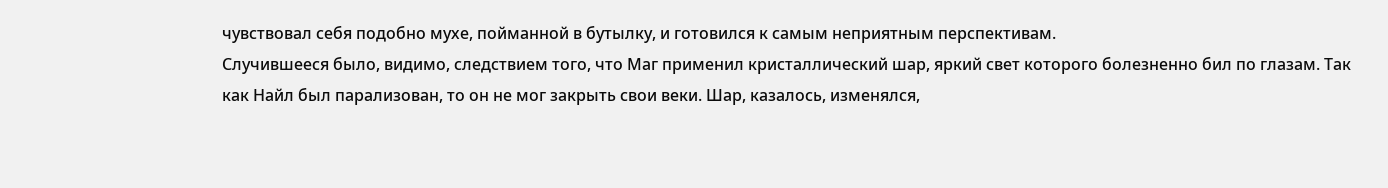чувствовал себя подобно мухе, пойманной в бутылку, и готовился к самым неприятным перспективам.
Случившееся было, видимо, следствием того, что Маг применил кристаллический шар, яркий свет которого болезненно бил по глазам. Так как Найл был парализован, то он не мог закрыть свои веки. Шар, казалось, изменялся,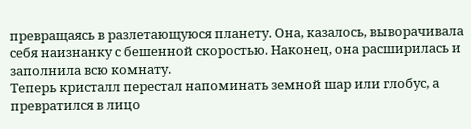превращаясь в разлетающуюся планету. Она, казалось, выворачивала себя наизнанку с бешенной скоростью. Наконец, она расширилась и заполнила всю комнату.
Теперь кристалл перестал напоминать земной шар или глобус, а превратился в лицо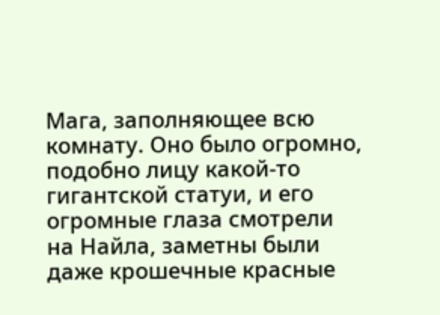Мага, заполняющее всю комнату. Оно было огромно, подобно лицу какой-то гигантской статуи, и его огромные глаза смотрели на Найла, заметны были даже крошечные красные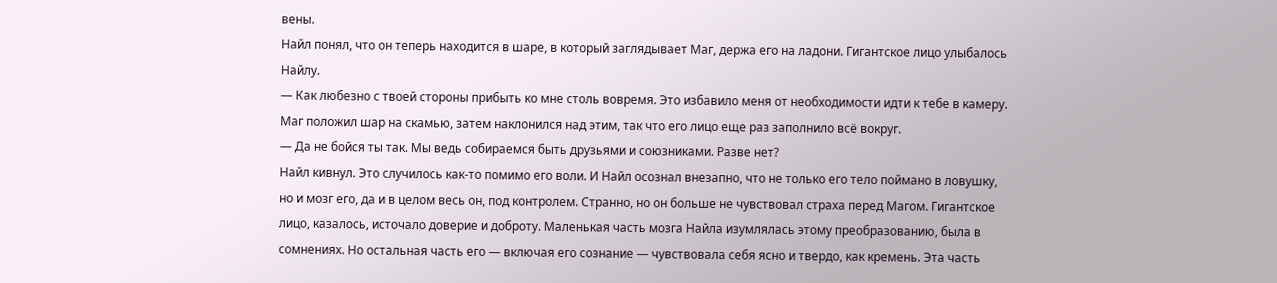вены.
Найл понял, что он теперь находится в шаре, в который заглядывает Маг, держа его на ладони. Гигантское лицо улыбалось Найлу.
— Как любезно с твоей стороны прибыть ко мне столь вовремя. Это избавило меня от необходимости идти к тебе в камеру.
Маг положил шар на скамью, затем наклонился над этим, так что его лицо еще раз заполнило всё вокруг.
— Да не бойся ты так. Мы ведь собираемся быть друзьями и союзниками. Разве нет?
Найл кивнул. Это случилось как-то помимо его воли. И Найл осознал внезапно, что не только его тело поймано в ловушку, но и мозг его, да и в целом весь он, под контролем. Странно, но он больше не чувствовал страха перед Магом. Гигантское лицо, казалось, источало доверие и доброту. Маленькая часть мозга Найла изумлялась этому преобразованию, была в сомнениях. Но остальная часть его — включая его сознание — чувствовала себя ясно и твердо, как кремень. Эта часть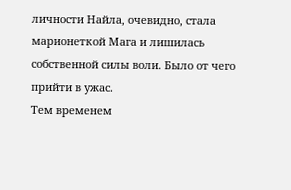личности Найла, очевидно, стала марионеткой Мага и лишилась собственной силы воли. Было от чего прийти в ужас.
Тем временем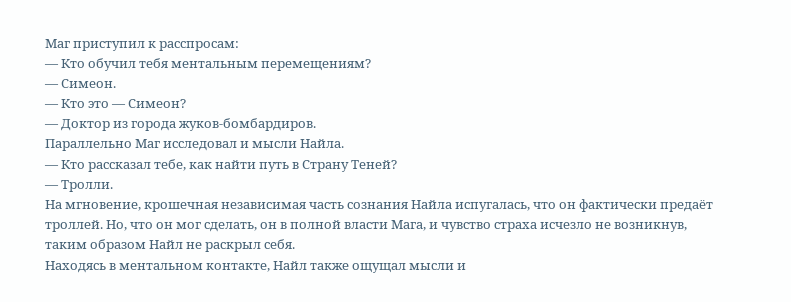Маг приступил к расспросам:
— Кто обучил тебя ментальным перемещениям?
— Симеон.
— Кто это — Симеон?
— Доктор из города жуков-бомбардиров.
Параллельно Маг исследовал и мысли Найла.
— Кто рассказал тебе, как найти путь в Страну Теней?
— Тролли.
На мгновение, крошечная независимая часть сознания Найла испугалась, что он фактически предаёт троллей. Но, что он мог сделать, он в полной власти Мага, и чувство страха исчезло не возникнув, таким образом Найл не раскрыл себя.
Находясь в ментальном контакте, Найл также ощущал мысли и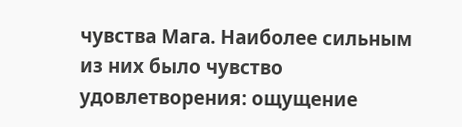чувства Мага. Наиболее сильным из них было чувство удовлетворения: ощущение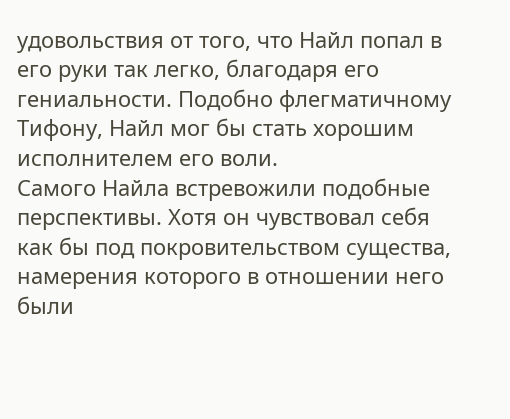удовольствия от того, что Найл попал в его руки так легко, благодаря его гениальности. Подобно флегматичному Тифону, Найл мог бы стать хорошим исполнителем его воли.
Самого Найла встревожили подобные перспективы. Хотя он чувствовал себя как бы под покровительством существа, намерения которого в отношении него были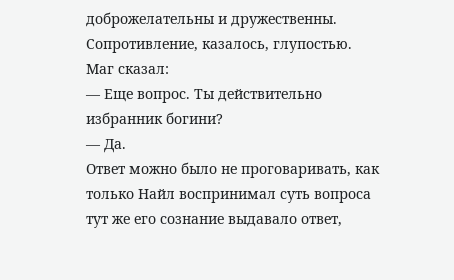доброжелательны и дружественны. Сопротивление, казалось, глупостью.
Маг сказал:
— Еще вопрос. Ты действительно избранник богини?
— Да.
Ответ можно было не проговаривать, как только Найл воспринимал суть вопроса тут же его сознание выдавало ответ,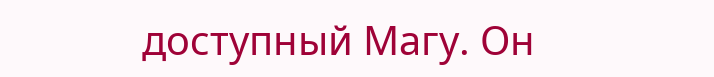доступный Магу. Он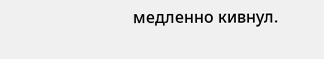медленно кивнул.